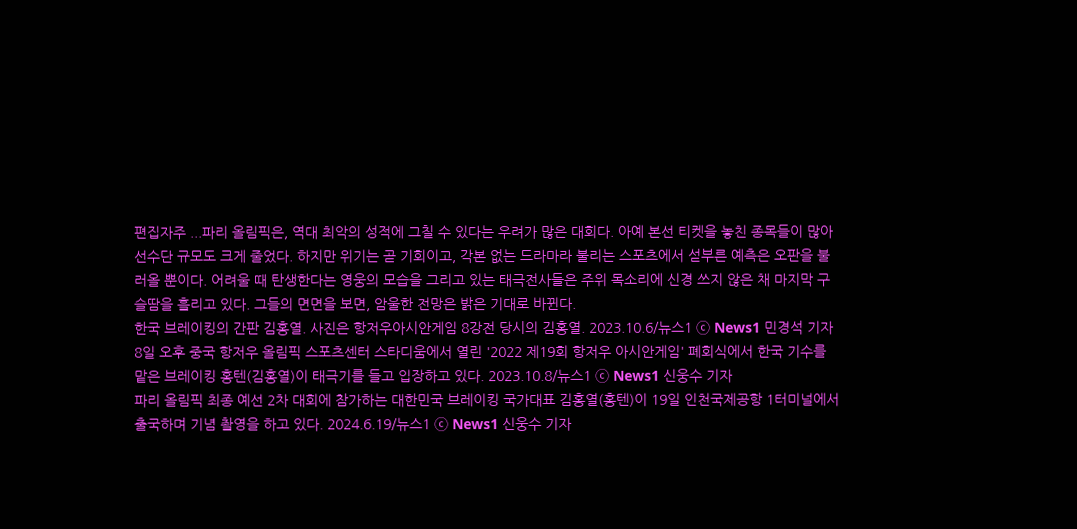편집자주 ...파리 올림픽은, 역대 최악의 성적에 그칠 수 있다는 우려가 많은 대회다. 아예 본선 티켓을 놓친 종목들이 많아 선수단 규모도 크게 줄었다. 하지만 위기는 곧 기회이고, 각본 없는 드라마라 불리는 스포츠에서 섣부른 예측은 오판을 불러올 뿐이다. 어려울 때 탄생한다는 영웅의 모습을 그리고 있는 태극전사들은 주위 목소리에 신경 쓰지 않은 채 마지막 구슬땀을 흘리고 있다. 그들의 면면을 보면, 암울한 전망은 밝은 기대로 바뀐다.
한국 브레이킹의 간판 김홍열. 사진은 항저우아시안게임 8강전 당시의 김홍열. 2023.10.6/뉴스1 ⓒ News1 민경석 기자
8일 오후 중국 항저우 올림픽 스포츠센터 스타디움에서 열린 '2022 제19회 항저우 아시안게임' 폐회식에서 한국 기수를 맡은 브레이킹 홍텐(김홍열)이 태극기를 들고 입장하고 있다. 2023.10.8/뉴스1 ⓒ News1 신웅수 기자
파리 올림픽 최종 예선 2차 대회에 참가하는 대한민국 브레이킹 국가대표 김홍열(홍텐)이 19일 인천국제공항 1터미널에서 출국하며 기념 촬영을 하고 있다. 2024.6.19/뉴스1 ⓒ News1 신웅수 기자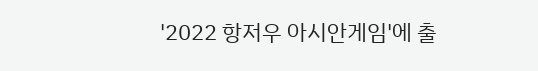'2022 항저우 아시안게임'에 출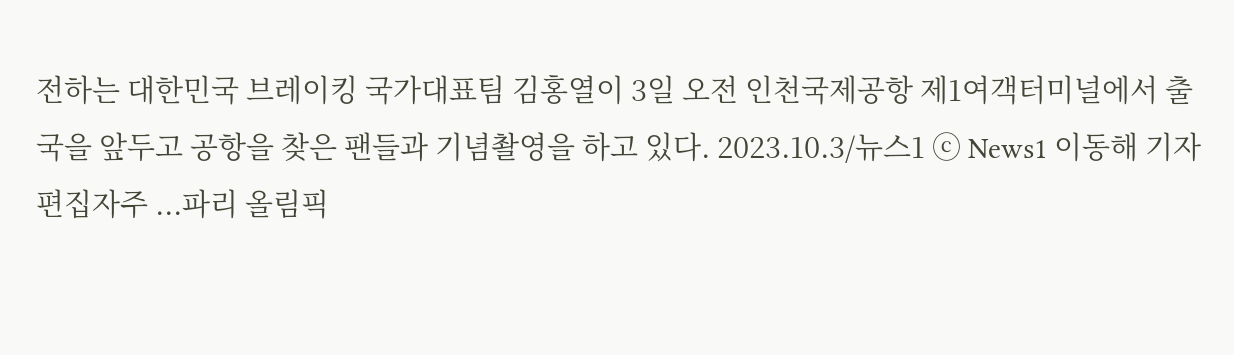전하는 대한민국 브레이킹 국가대표팀 김홍열이 3일 오전 인천국제공항 제1여객터미널에서 출국을 앞두고 공항을 찾은 팬들과 기념촬영을 하고 있다. 2023.10.3/뉴스1 ⓒ News1 이동해 기자
편집자주 ...파리 올림픽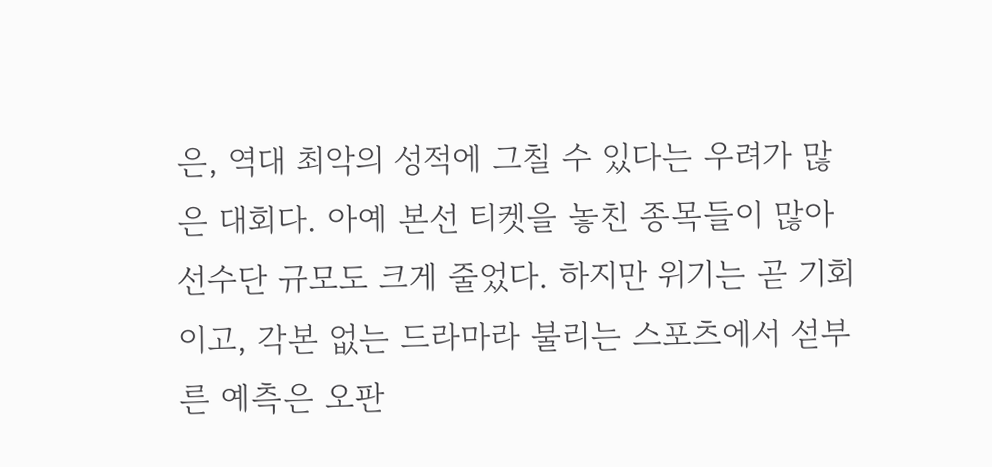은, 역대 최악의 성적에 그칠 수 있다는 우려가 많은 대회다. 아예 본선 티켓을 놓친 종목들이 많아 선수단 규모도 크게 줄었다. 하지만 위기는 곧 기회이고, 각본 없는 드라마라 불리는 스포츠에서 섣부른 예측은 오판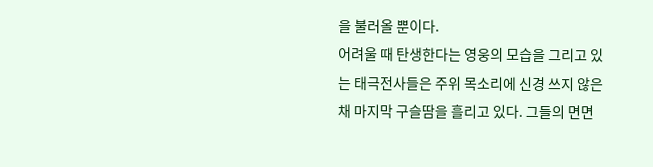을 불러올 뿐이다.
어려울 때 탄생한다는 영웅의 모습을 그리고 있는 태극전사들은 주위 목소리에 신경 쓰지 않은 채 마지막 구슬땀을 흘리고 있다. 그들의 면면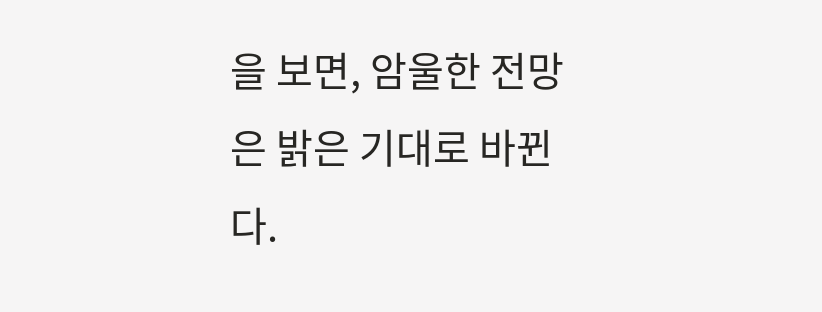을 보면, 암울한 전망은 밝은 기대로 바뀐다.